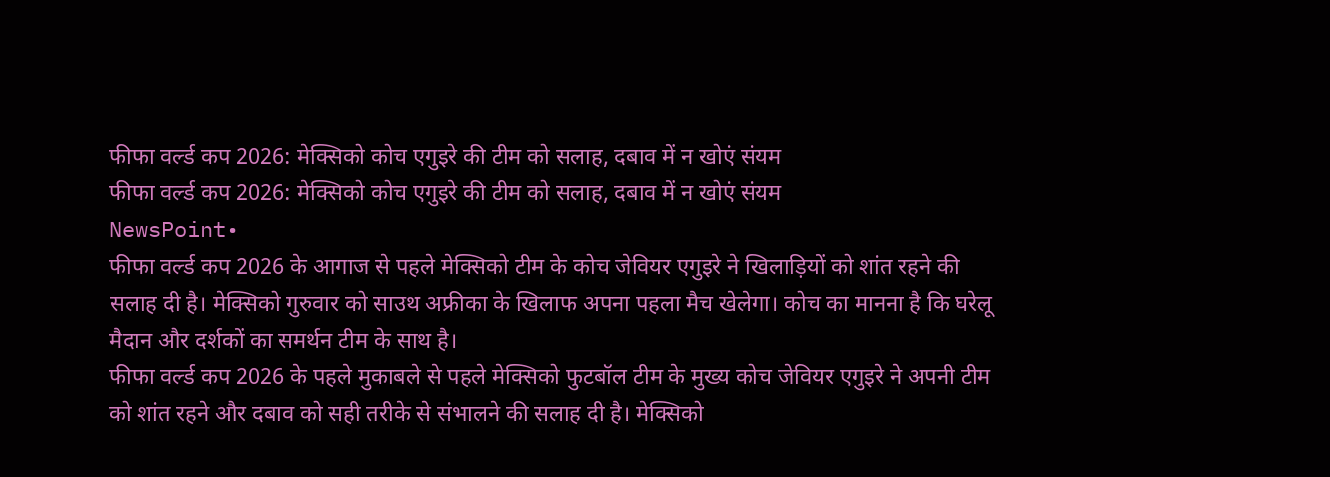फीफा वर्ल्ड कप 2026: मेक्सिको कोच एगुइरे की टीम को सलाह, दबाव में न खोएं संयम
फीफा वर्ल्ड कप 2026: मेक्सिको कोच एगुइरे की टीम को सलाह, दबाव में न खोएं संयम
NewsPoint•
फीफा वर्ल्ड कप 2026 के आगाज से पहले मेक्सिको टीम के कोच जेवियर एगुइरे ने खिलाड़ियों को शांत रहने की सलाह दी है। मेक्सिको गुरुवार को साउथ अफ्रीका के खिलाफ अपना पहला मैच खेलेगा। कोच का मानना है कि घरेलू मैदान और दर्शकों का समर्थन टीम के साथ है।
फीफा वर्ल्ड कप 2026 के पहले मुकाबले से पहले मेक्सिको फुटबॉल टीम के मुख्य कोच जेवियर एगुइरे ने अपनी टीम को शांत रहने और दबाव को सही तरीके से संभालने की सलाह दी है। मेक्सिको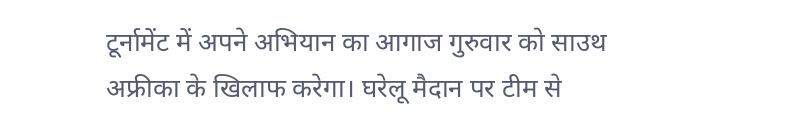टूर्नामेंट में अपने अभियान का आगाज गुरुवार को साउथ अफ्रीका के खिलाफ करेगा। घरेलू मैदान पर टीम से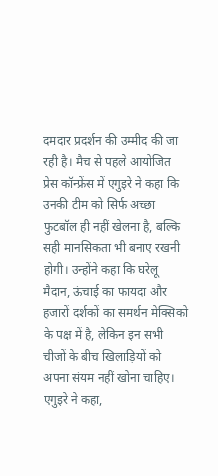दमदार प्रदर्शन की उम्मीद की जा रही है। मैच से पहले आयोजित प्रेस कॉन्फ्रेंस में एगुइरे ने कहा कि उनकी टीम को सिर्फ अच्छा फुटबॉल ही नहीं खेलना है, बल्कि सही मानसिकता भी बनाए रखनी होगी। उन्होंने कहा कि घरेलू मैदान, ऊंचाई का फायदा और हजारों दर्शकों का समर्थन मेक्सिको के पक्ष में है, लेकिन इन सभी चीजों के बीच खिलाड़ियों को अपना संयम नहीं खोना चाहिए। एगुइरे ने कहा,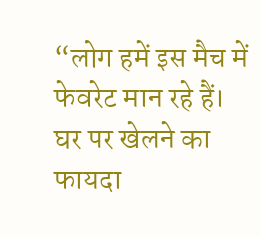“लोग हमें इस मैच में फेवरेट मान रहे हैं। घर पर खेलने का फायदा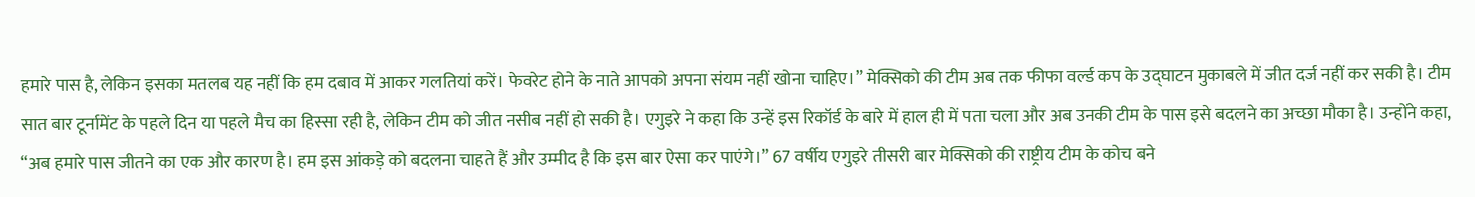हमारे पास है, लेकिन इसका मतलब यह नहीं कि हम दबाव में आकर गलतियां करें। फेवरेट होने के नाते आपको अपना संयम नहीं खोना चाहिए।” मेक्सिको की टीम अब तक फीफा वर्ल्ड कप के उद्घाटन मुकाबले में जीत दर्ज नहीं कर सकी है। टीम सात बार टूर्नामेंट के पहले दिन या पहले मैच का हिस्सा रही है, लेकिन टीम को जीत नसीब नहीं हो सकी है। एगुइरे ने कहा कि उन्हें इस रिकॉर्ड के बारे में हाल ही में पता चला और अब उनकी टीम के पास इसे बदलने का अच्छा मौका है। उन्होंने कहा, “अब हमारे पास जीतने का एक और कारण है। हम इस आंकड़े को बदलना चाहते हैं और उम्मीद है कि इस बार ऐसा कर पाएंगे।” 67 वर्षीय एगुइरे तीसरी बार मेक्सिको की राष्ट्रीय टीम के कोच बने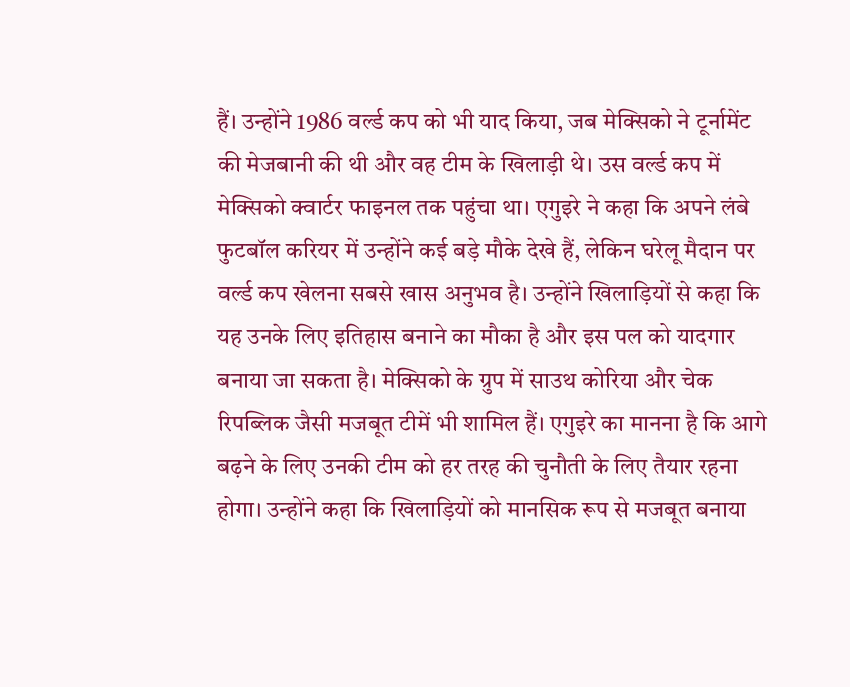हैं। उन्होंने 1986 वर्ल्ड कप को भी याद किया, जब मेक्सिको ने टूर्नामेंट की मेजबानी की थी और वह टीम के खिलाड़ी थे। उस वर्ल्ड कप में मेक्सिको क्वार्टर फाइनल तक पहुंचा था। एगुइरे ने कहा कि अपने लंबे फुटबॉल करियर में उन्होंने कई बड़े मौके देखे हैं, लेकिन घरेलू मैदान पर वर्ल्ड कप खेलना सबसे खास अनुभव है। उन्होंने खिलाड़ियों से कहा कि यह उनके लिए इतिहास बनाने का मौका है और इस पल को यादगार बनाया जा सकता है। मेक्सिको के ग्रुप में साउथ कोरिया और चेक रिपब्लिक जैसी मजबूत टीमें भी शामिल हैं। एगुइरे का मानना है कि आगे बढ़ने के लिए उनकी टीम को हर तरह की चुनौती के लिए तैयार रहना होगा। उन्होंने कहा कि खिलाड़ियों को मानसिक रूप से मजबूत बनाया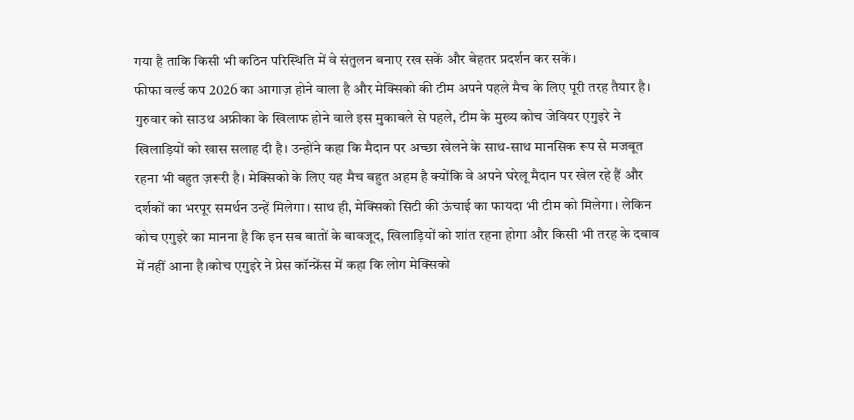गया है ताकि किसी भी कठिन परिस्थिति में वे संतुलन बनाए रख सकें और बेहतर प्रदर्शन कर सकें।
फीफा वर्ल्ड कप 2026 का आगाज़ होने वाला है और मेक्सिको की टीम अपने पहले मैच के लिए पूरी तरह तैयार है। गुरुवार को साउथ अफ्रीका के खिलाफ होने वाले इस मुकाबले से पहले, टीम के मुख्य कोच जेवियर एगुइरे ने खिलाड़ियों को खास सलाह दी है। उन्होंने कहा कि मैदान पर अच्छा खेलने के साथ-साथ मानसिक रूप से मजबूत रहना भी बहुत ज़रूरी है। मेक्सिको के लिए यह मैच बहुत अहम है क्योंकि वे अपने घरेलू मैदान पर खेल रहे हैं और दर्शकों का भरपूर समर्थन उन्हें मिलेगा। साथ ही, मेक्सिको सिटी की ऊंचाई का फायदा भी टीम को मिलेगा। लेकिन कोच एगुइरे का मानना है कि इन सब बातों के बावजूद, खिलाड़ियों को शांत रहना होगा और किसी भी तरह के दबाव में नहीं आना है।कोच एगुइरे ने प्रेस कॉन्फ्रेंस में कहा कि लोग मेक्सिको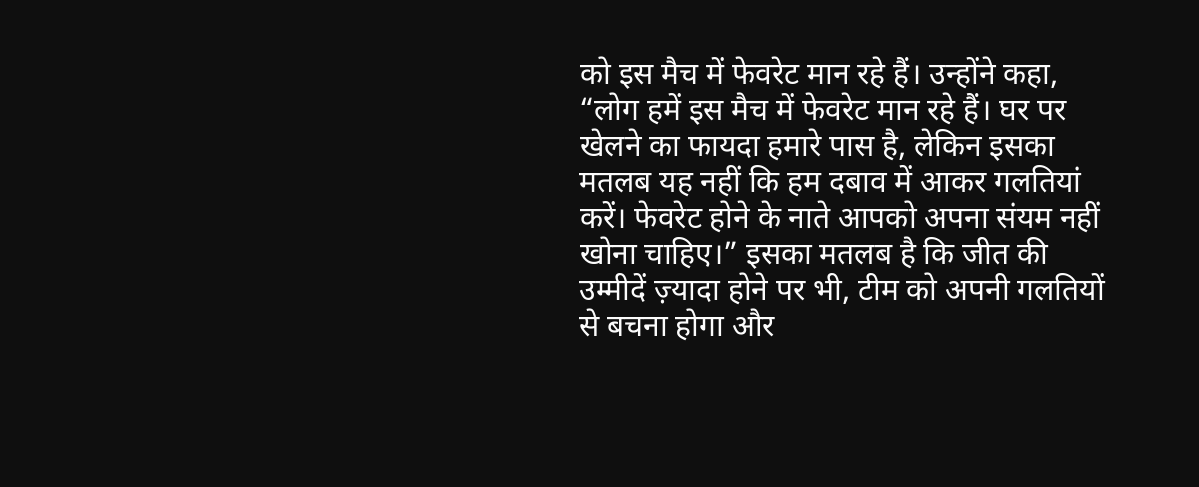को इस मैच में फेवरेट मान रहे हैं। उन्होंने कहा, “लोग हमें इस मैच में फेवरेट मान रहे हैं। घर पर खेलने का फायदा हमारे पास है, लेकिन इसका मतलब यह नहीं कि हम दबाव में आकर गलतियां करें। फेवरेट होने के नाते आपको अपना संयम नहीं खोना चाहिए।” इसका मतलब है कि जीत की उम्मीदें ज़्यादा होने पर भी, टीम को अपनी गलतियों से बचना होगा और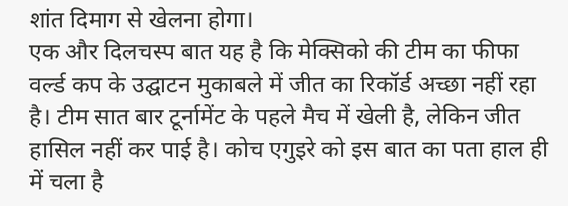शांत दिमाग से खेलना होगा।
एक और दिलचस्प बात यह है कि मेक्सिको की टीम का फीफा वर्ल्ड कप के उद्घाटन मुकाबले में जीत का रिकॉर्ड अच्छा नहीं रहा है। टीम सात बार टूर्नामेंट के पहले मैच में खेली है, लेकिन जीत हासिल नहीं कर पाई है। कोच एगुइरे को इस बात का पता हाल ही में चला है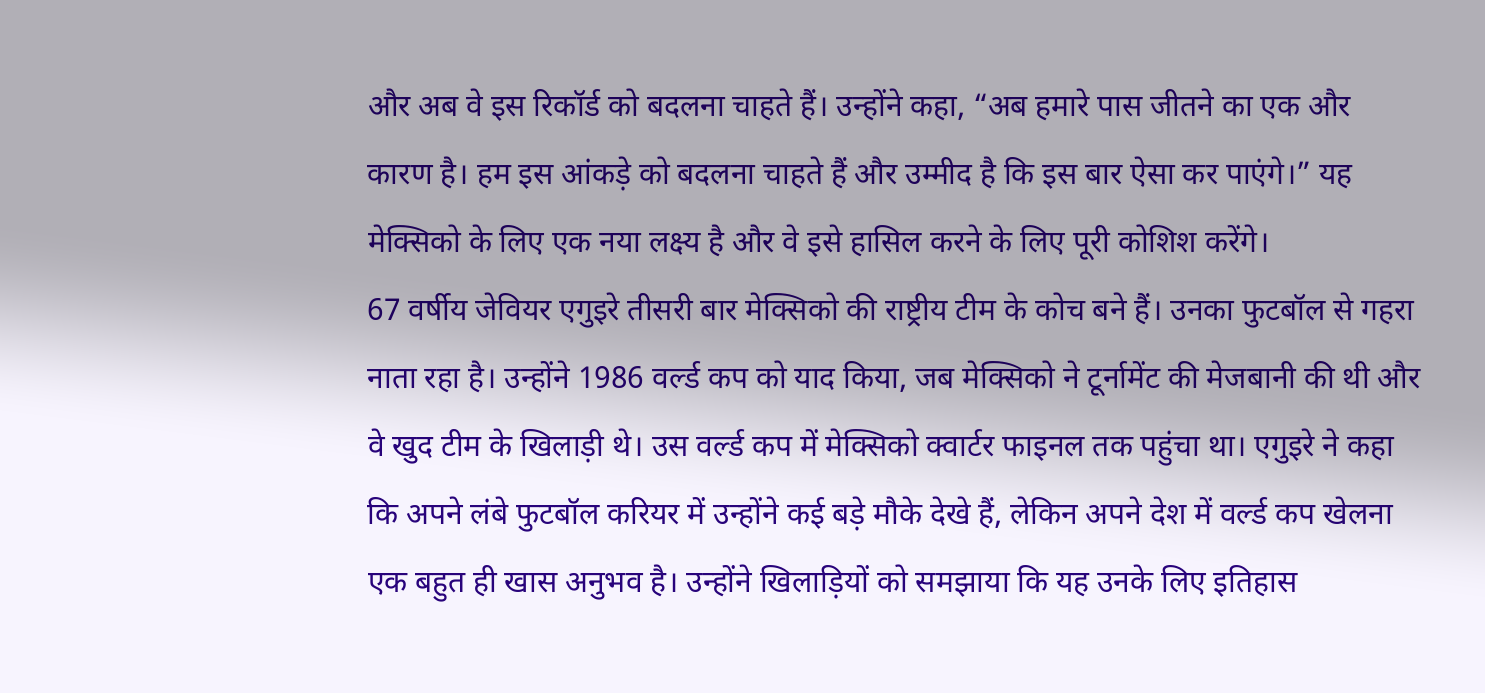और अब वे इस रिकॉर्ड को बदलना चाहते हैं। उन्होंने कहा, “अब हमारे पास जीतने का एक और कारण है। हम इस आंकड़े को बदलना चाहते हैं और उम्मीद है कि इस बार ऐसा कर पाएंगे।” यह मेक्सिको के लिए एक नया लक्ष्य है और वे इसे हासिल करने के लिए पूरी कोशिश करेंगे।
67 वर्षीय जेवियर एगुइरे तीसरी बार मेक्सिको की राष्ट्रीय टीम के कोच बने हैं। उनका फुटबॉल से गहरा नाता रहा है। उन्होंने 1986 वर्ल्ड कप को याद किया, जब मेक्सिको ने टूर्नामेंट की मेजबानी की थी और वे खुद टीम के खिलाड़ी थे। उस वर्ल्ड कप में मेक्सिको क्वार्टर फाइनल तक पहुंचा था। एगुइरे ने कहा कि अपने लंबे फुटबॉल करियर में उन्होंने कई बड़े मौके देखे हैं, लेकिन अपने देश में वर्ल्ड कप खेलना एक बहुत ही खास अनुभव है। उन्होंने खिलाड़ियों को समझाया कि यह उनके लिए इतिहास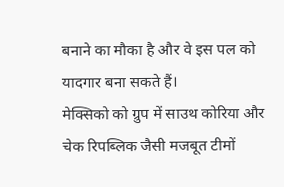बनाने का मौका है और वे इस पल को यादगार बना सकते हैं।
मेक्सिको को ग्रुप में साउथ कोरिया और चेक रिपब्लिक जैसी मजबूत टीमों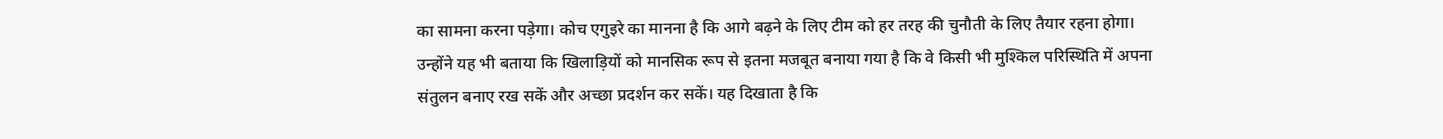का सामना करना पड़ेगा। कोच एगुइरे का मानना है कि आगे बढ़ने के लिए टीम को हर तरह की चुनौती के लिए तैयार रहना होगा। उन्होंने यह भी बताया कि खिलाड़ियों को मानसिक रूप से इतना मजबूत बनाया गया है कि वे किसी भी मुश्किल परिस्थिति में अपना संतुलन बनाए रख सकें और अच्छा प्रदर्शन कर सकें। यह दिखाता है कि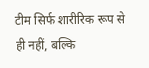टीम सिर्फ शारीरिक रूप से ही नहीं, बल्कि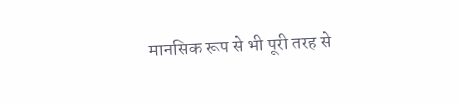मानसिक रूप से भी पूरी तरह से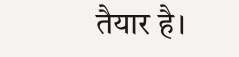तैयार है।